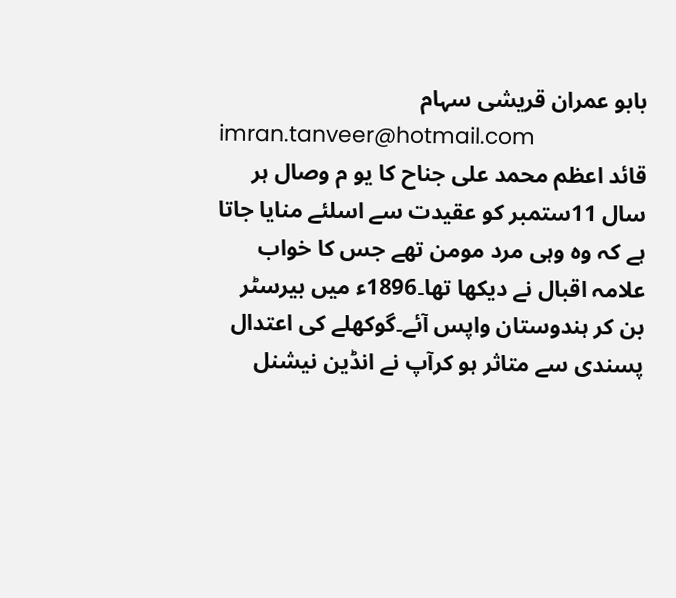بابو عمران قریشی سہام
imran.tanveer@hotmail.com
قائد اعظم محمد علی جناح کا یو م وصال ہر سال 11ستمبر کو عقیدت سے اسلئے منایا جاتا ہے کہ وہ وہی مرد مومن تھے جس کا خواب علامہ اقبال نے دیکھا تھا۔1896ء میں بیرسٹر بن کر ہندوستان واپس آئے۔گوکھلے کی اعتدال پسندی سے متاثر ہو کرآپ نے انڈین نیشنل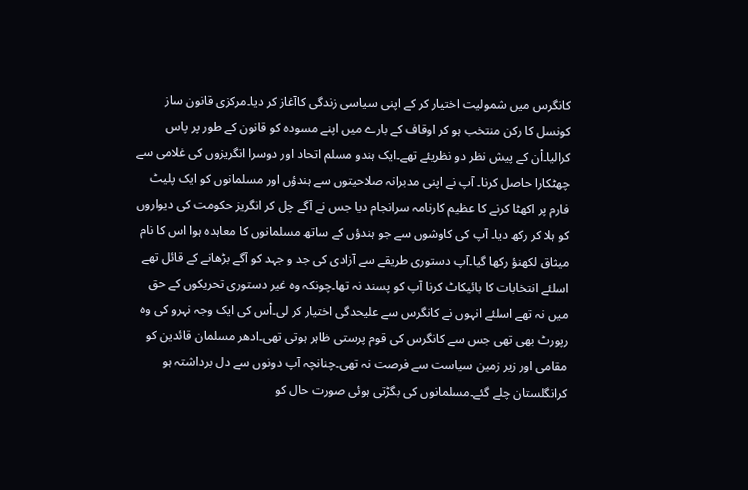کانگرس میں شمولیت اختیار کر کے اپنی سیاسی زندگی کاآغاز کر دیا۔مرکزی قانون ساز کونسل کا رکن منتخب ہو کر اوقاف کے بارے میں اپنے مسودہ کو قانون کے طور پر پاس کرالیا۔اْن کے پیش نظر دو نظریئے تھے۔ایک ہندو مسلم اتحاد اور دوسرا انگریزوں کی غلامی سے چھٹکارا حاصل کرنا۔ آپ نے اپنی مدبرانہ صلاحیتوں سے ہندؤں اور مسلمانوں کو ایک پلیٹ فارم پر اکھٹا کرنے کا عظیم کارنامہ سرانجام دیا جس نے آگے چل کر انگریز حکومت کی دیواروں کو ہلا کر رکھ دیا۔ آپ کی کاوشوں سے جو ہندؤں کے ساتھ مسلمانوں کا معاہدہ ہوا اس کا نام میثاق لکھنؤ رکھا گیا۔آپ دستوری طریقے سے آزادی کی جد و جہد کو آگے بڑھانے کے قائل تھے اسلئے انتخابات کا بائیکاٹ کرنا آپ کو پسند نہ تھا۔چونکہ وہ غیر دستوری تحریکوں کے حق میں نہ تھے اسلئے انہوں نے کانگرس سے علیحدگی اختیار کر لی۔اْس کی ایک وجہ نہرو کی وہ رپورٹ بھی تھی جس سے کانگرس کی قوم پرستی ظاہر ہوتی تھی۔ادھر مسلمان قائدین کو مقامی اور زیر زمین سیاست سے فرصت نہ تھی۔چنانچہ آپ دونوں سے دل برداشتہ ہو کرانگلستان چلے گئے۔مسلمانوں کی بگڑتی ہوئی صورت حال کو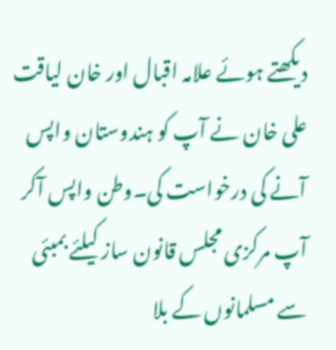دیکھتے ہوئے علامہ اقبال اور خان لیاقت علی خان نے آپ کو ہندوستان واپس آنے کی درخواست کی۔وطن واپس آکر آپ مرکزی مجلس قانون ساز کیلئے بمبئی سے مسلمانوں کے بلا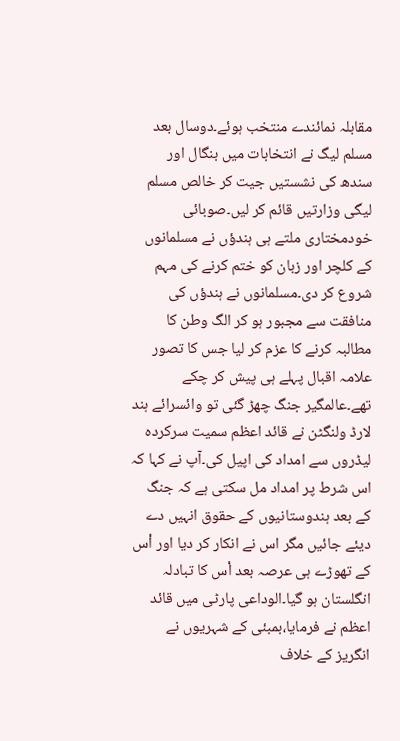مقابلہ نمائندے منتخب ہوئے۔دوسال بعد مسلم لیگ نے انتخابات میں بنگال اور سندھ کی نشستیں جیت کر خالص مسلم لیگی وزارتیں قائم کر لیں۔صوبائی خودمختاری ملتے ہی ہندؤں نے مسلمانوں کے کلچر اور زبان کو ختم کرنے کی مہم شروع کر دی۔مسلمانوں نے ہندؤں کی منافقت سے مجبور ہو کر الگ وطن کا مطالبہ کرنے کا عزم کر لیا جس کا تصور علامہ اقبال پہلے ہی پیش کر چکے تھے۔عالمگیر جنگ چھڑ گئی تو وائسرائے ہند لارڈ ولنگٹن نے قائد اعظم سمیت سرکردہ لیڈروں سے امداد کی اپیل کی۔آپ نے کہا کہ اس شرط پر امداد مل سکتی ہے کہ جنگ کے بعد ہندوستانیوں کے حقوق انہیں دے دیئے جائیں مگر اس نے انکار کر دیا اور اْس کے تھوڑے ہی عرصہ بعد اْس کا تبادلہ انگلستان ہو گیا۔الوداعی پارٹی میں قائد اعظم نے فرمایا،بمبئی کے شہریوں نے انگریز کے خلاف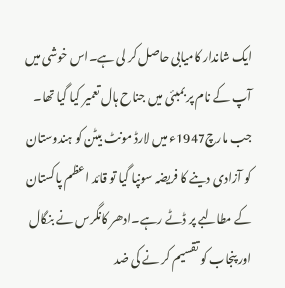ایک شاندار کامیابی حاصل کر لی ہے۔اس خوشی میں آپ کے نام پر بمبئی میں جناح ہال تعمیر کیا گیا تھا۔
جب مارچ1947ء میں لارڈ مونٹ بیٹن کو ہندوستان کو آزادی دینے کا فریضہ سونپا گیا تو قائد اعظم پاکستان کے مطالبے پر ڈٹے رہے۔ادھر کانگرس نے بنگال اور پنجاب کو تقسیم کر نے کی ضد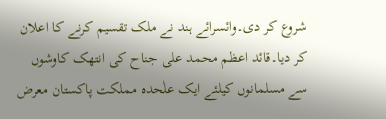شروع کر دی۔وائسرائے ہند نے ملک تقسیم کرنے کا اعلان کر دیا۔قائد اعظم محمد علی جناح کی انتھک کاوشوں سے مسلمانوں کیلئے ایک علٰحدہ مملکت پاکستان معرض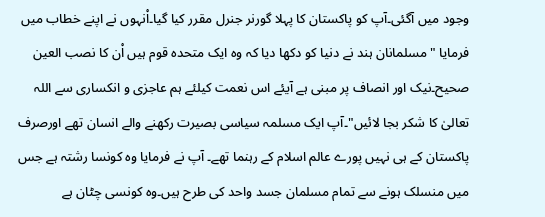وجود میں آگئی۔آپ کو پاکستان کا پہلا گورنر جنرل مقرر کیا گیا۔اْنہوں نے اپنے خطاب میں فرمایا " مسلمانان ہند نے دنیا کو دکھا دیا کہ وہ ایک متحدہ قوم ہیں اْن کا نصب العین صحیح۔نیک اور انصاف پر مبنی ہے آیئے اس نعمت کیلئے ہم عاجزی و انکساری سے اللہ تعالیٰ کا شکر بجا لائیں"۔آپ ایک مسلمہ سیاسی بصیرت رکھنے والے انسان تھے اورصرف پاکستان کے ہی نہیں پورے عالم اسلام کے رہنما تھے۔ آپ نے فرمایا وہ کونسا رشتہ ہے جس میں منسلک ہونے سے تمام مسلمان جسد واحد کی طرح ہیں۔وہ کونسی چٹان ہے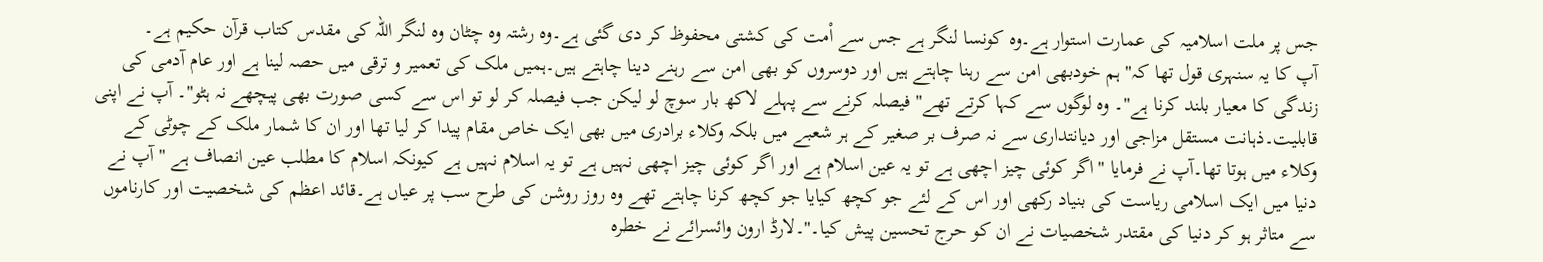جس پر ملت اسلامیہ کی عمارت استوار ہے۔وہ کونسا لنگر ہے جس سے اْمت کی کشتی محفوظ کر دی گئی ہے۔وہ رشتہ وہ چٹان وہ لنگر اللہ کی مقدس کتاب قرآن حکیم ہے۔
آپ کا یہ سنہری قول تھا کہ" ہم خودبھی امن سے رہنا چاہتے ہیں اور دوسروں کو بھی امن سے رہنے دینا چاہتے ہیں۔ہمیں ملک کی تعمیر و ترقی میں حصہ لینا ہے اور عام آدمی کی زندگی کا معیار بلند کرنا ہے"۔ وہ لوگوں سے کہا کرتے تھے" فیصلہ کرنے سے پہلے لاکھ بار سوچ لو لیکن جب فیصلہ کر لو تو اس سے کسی صورت بھی پیچھے نہ ہٹو"۔ آپ نے اپنی قابلیت۔ذہانت مستقل مزاجی اور دیانتداری سے نہ صرف بر صغیر کے ہر شعبے میں بلکہ وکلاء برادری میں بھی ایک خاص مقام پیدا کر لیا تھا اور ان کا شمار ملک کے چوٹی کے وکلاء میں ہوتا تھا۔آپ نے فرمایا "اگر کوئی چیز اچھی ہے تو یہ عین اسلام ہے اور اگر کوئی چیز اچھی نہیں ہے تو یہ اسلام نہیں ہے کیونکہ اسلام کا مطلب عین انصاف ہے "آپ نے دنیا میں ایک اسلامی ریاست کی بنیاد رکھی اور اس کے لئے جو کچھ کیایا جو کچھ کرنا چاہتے تھے وہ روز روشن کی طرح سب پر عیاں ہے۔قائد اعظم کی شخصیت اور کارناموں سے متاثر ہو کر دنیا کی مقتدر شخصیات نے ان کو حرج تحسین پیش کیا۔"۔لارڈ ارون وائسرائے نے خطرہ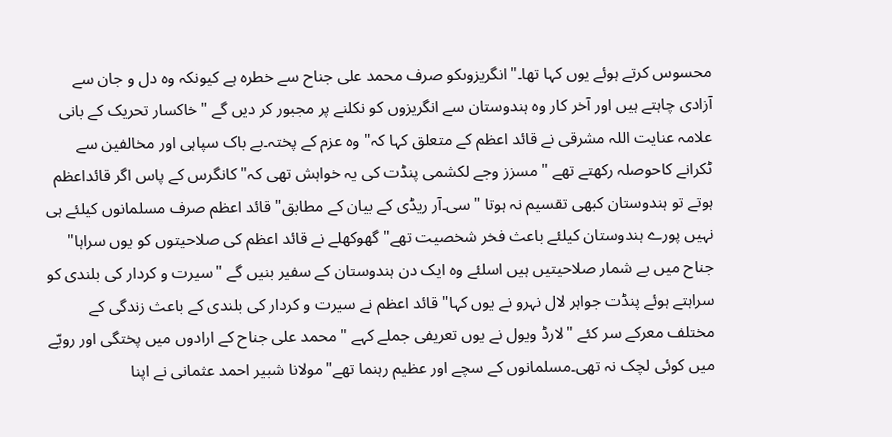محسوس کرتے ہوئے یوں کہا تھا۔"انگریزوںکو صرف محمد علی جناح سے خطرہ ہے کیونکہ وہ دل و جان سے آزادی چاہتے ہیں اور آخر کار وہ ہندوستان سے انگریزوں کو نکلنے پر مجبور کر دیں گے "خاکسار تحریک کے بانی علامہ عنایت اللہ مشرقی نے قائد اعظم کے متعلق کہا کہ" وہ عزم کے پختہ۔بے باک سپاہی اور مخالفین سے ٹکرانے کاحوصلہ رکھتے تھے " مسزز وجے لکشمی پنڈت کی یہ خواہش تھی کہ" کانگرس کے پاس اگر قائداعظم ہوتے تو ہندوستان کبھی تقسیم نہ ہوتا "سی۔آر ریڈی کے بیان کے مطابق" قائد اعظم صرف مسلمانوں کیلئے ہی نہیں پورے ہندوستان کیلئے باعث فخر شخصیت تھے"گھوکھلے نے قائد اعظم کی صلاحیتوں کو یوں سراہا" جناح میں بے شمار صلاحیتیں ہیں اسلئے وہ ایک دن ہندوستان کے سفیر بنیں گے "سیرت و کردار کی بلندی کو سراہتے ہوئے پنڈت جواہر لال نہرو نے یوں کہا" قائد اعظم نے سیرت و کردار کی بلندی کے باعث زندگی کے مختلف معرکے سر کئے "لارڈ ویول نے یوں تعریفی جملے کہے "محمد علی جناح کے ارادوں میں پختگی اور رویّے میں کوئی لچک نہ تھی۔مسلمانوں کے سچے اور عظیم رہنما تھے"مولانا شبیر احمد عثمانی نے اپنا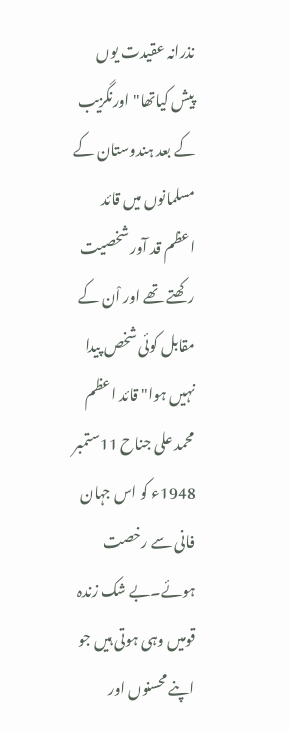نذرانہ عقیدت یوں پیش کیاتھا" اورنگزیب کے بعد ہندوستان کے مسلمانوں میں قائد اعظم قد آور شخصیت رکھتے تھے اور اْن کے مقابل کوئی شخص پیدا نہیں ہوا" قائد اعظم محمد علی جناح 11ستمبر 1948ء کو اس جہان فانی سے رخصت ہوئے۔بے شک زندہ قومیں وہی ہوتی ہیں جو اپنے محسنوں اور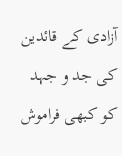آزادی کے قائدین کی جد و جہد کو کبھی فراموش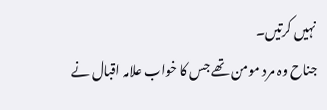نہیں کرتیں۔
جناح وہ مرد مومن تھے جس کا خواب علامہ اقبال نے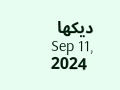دیکھا
Sep 11, 2024